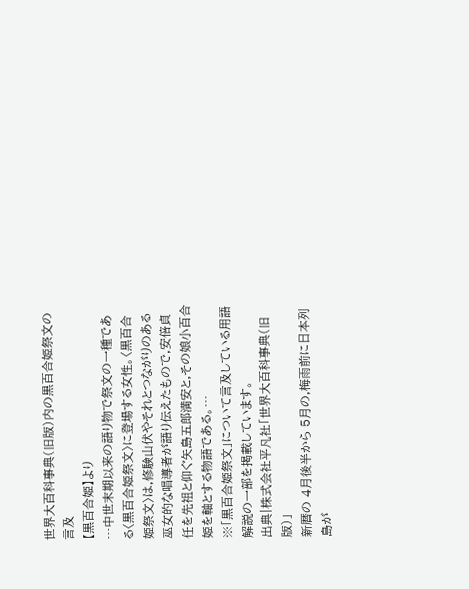世界大百科事典(旧版)内の黒百合姫祭文の言及
【黒百合姫】より
…中世末期以来の語り物で祭文の一種である〈黒百合姫祭文〉に登場する女性。〈黒百合姫祭文〉は,修験山伏やそれとつながりのある巫女的な唱導者が語り伝えたもので,安倍貞任を先祖と仰ぐ矢島五郎満安と,その娘小百合姫を軸とする物語である。…
※「黒百合姫祭文」について言及している用語解説の一部を掲載しています。
出典|株式会社平凡社「世界大百科事典(旧版)」
新暦の 4月後半から 5月の,梅雨前に日本列島が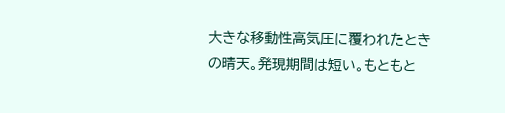大きな移動性高気圧に覆われたときの晴天。発現期間は短い。もともと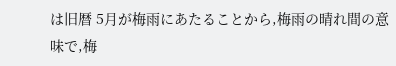は旧暦 5月が梅雨にあたることから,梅雨の晴れ間の意味で,梅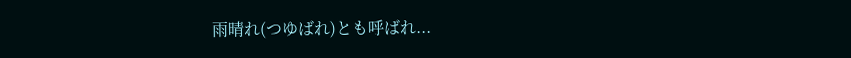雨晴れ(つゆばれ)とも呼ばれ...